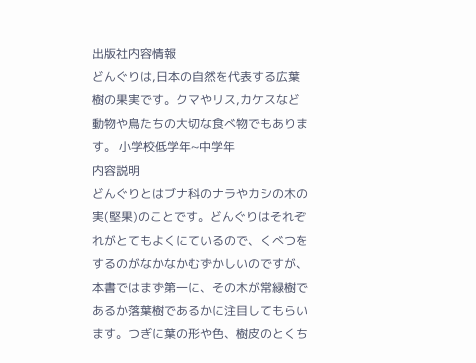出版社内容情報
どんぐりは,日本の自然を代表する広葉樹の果実です。クマやリス,カケスなど動物や鳥たちの大切な食べ物でもあります。 小学校低学年~中学年
内容説明
どんぐりとはブナ科のナラやカシの木の実(堅果)のことです。どんぐりはそれぞれがとてもよくにているので、くべつをするのがなかなかむずかしいのですが、本書ではまず第一に、その木が常緑樹であるか落葉樹であるかに注目してもらいます。つぎに葉の形や色、樹皮のとくち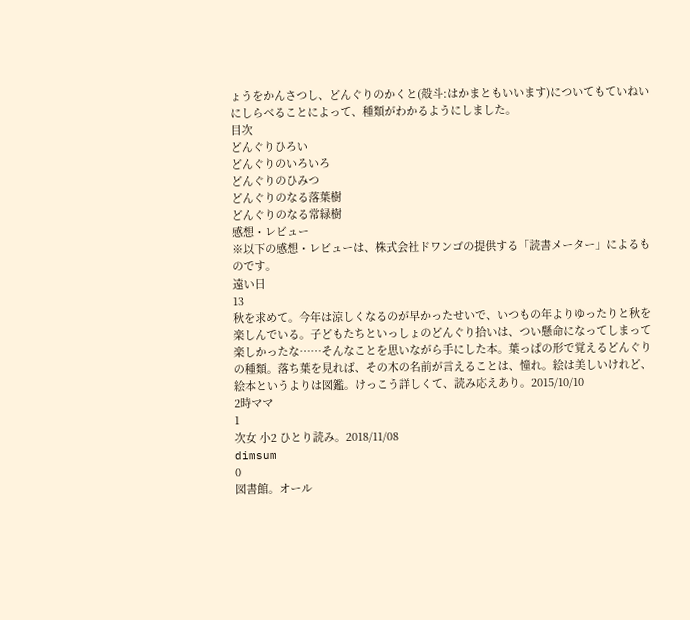ょうをかんさつし、どんぐりのかくと(殻斗:はかまともいいます)についてもていねいにしらべることによって、種類がわかるようにしました。
目次
どんぐりひろい
どんぐりのいろいろ
どんぐりのひみつ
どんぐりのなる落葉樹
どんぐりのなる常緑樹
感想・レビュー
※以下の感想・レビューは、株式会社ドワンゴの提供する「読書メーター」によるものです。
遠い日
13
秋を求めて。今年は涼しくなるのが早かったせいで、いつもの年よりゆったりと秋を楽しんでいる。子どもたちといっしょのどんぐり拾いは、つい懸命になってしまって楽しかったな……そんなことを思いながら手にした本。葉っぱの形で覚えるどんぐりの種類。落ち葉を見れば、その木の名前が言えることは、憧れ。絵は美しいけれど、絵本というよりは図鑑。けっこう詳しくて、読み応えあり。2015/10/10
2時ママ
1
次女 小2 ひとり読み。2018/11/08
dimsum
0
図書館。オール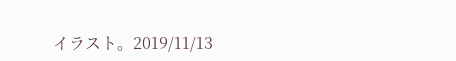イラスト。2019/11/13